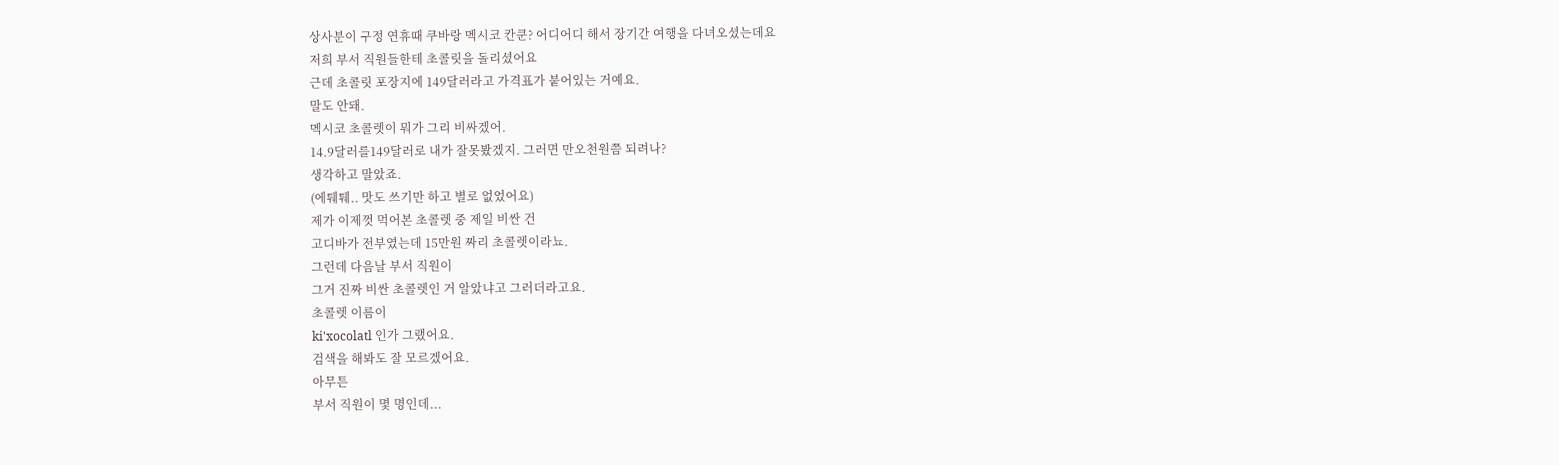상사분이 구정 연휴때 쿠바랑 멕시코 칸쿤? 어디어디 해서 장기간 여행을 다녀오셨는데요
저희 부서 직원들한테 초콜릿을 돌리셨어요
근데 초콜릿 포장지에 149달러라고 가격표가 붙어있는 거예요.
말도 안돼.
멕시코 초콜렛이 뭐가 그리 비싸겠어.
14.9달러를149달러로 내가 잘못봤겠지. 그러면 만오천원쯤 되려나?
생각하고 말았죠.
(에퉤퉤.. 맛도 쓰기만 하고 별로 없었어요)
제가 이제껏 먹어본 초콜렛 중 제일 비싼 건
고디바가 전부였는데 15만원 짜리 초콜렛이라뇨.
그런데 다음날 부서 직원이
그거 진짜 비싼 초콜렛인 거 알았냐고 그러더라고요.
초콜렛 이름이
ki'xocolatl 인가 그랬어요.
검색을 해봐도 잘 모르겠어요.
아무튼
부서 직원이 몇 명인데...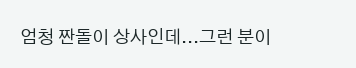엄청 짠돌이 상사인데...그런 분이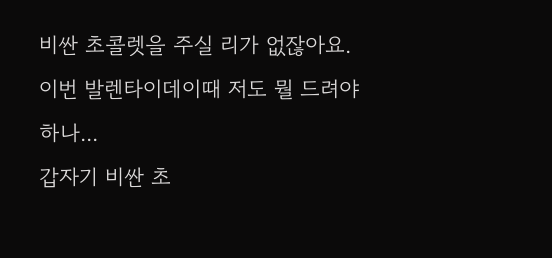비싼 초콜렛을 주실 리가 없잖아요.
이번 발렌타이데이때 저도 뭘 드려야 하나...
갑자기 비싼 초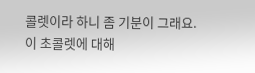콜렛이라 하니 좀 기분이 그래요.
이 초콜렛에 대해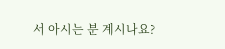서 아시는 분 계시나요?